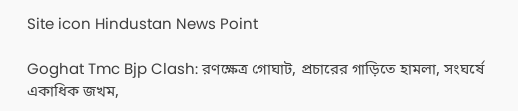Site icon Hindustan News Point

Goghat Tmc Bjp Clash: রণক্ষেত্র গোঘাট, প্রচারের গাড়িতে হামলা, সংঘর্ষে একাধিক জখম,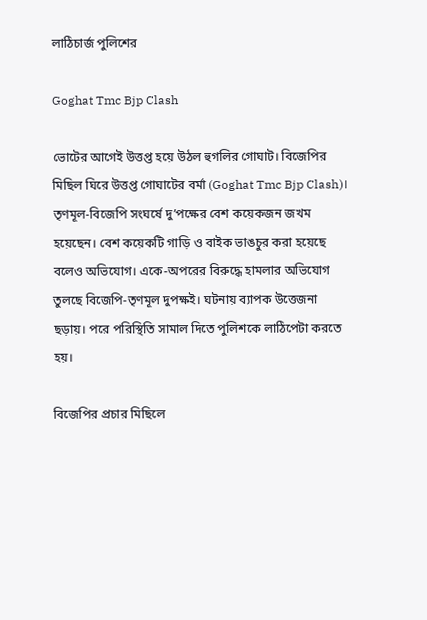লাঠিচার্জ পুলিশের

Goghat Tmc Bjp Clash

ভোটের আগেই উত্তপ্ত হয়ে উঠল হুগলির গোঘাট। বিজেপির মিছিল ঘিরে উত্তপ্ত গোঘাটের বর্মা (Goghat Tmc Bjp Clash)। তৃণমূল-বিজেপি সংঘর্ষে দু’পক্ষের বেশ কয়েকজন জখম হয়েছেন। বেশ কয়েকটি গাড়ি ও বাইক ভাঙচুর করা হয়েছে বলেও অভিযোগ। একে-অপরের বিরুদ্ধে হামলার অভিযোগ তুলছে বিজেপি-তৃণমূল দুপক্ষই। ঘটনায় ব্যাপক উত্তেজনা ছড়ায়। পরে পরিস্থিতি সামাল দিতে পুলিশকে লাঠিপেটা করতে হয়।

বিজেপির প্রচার মিছিলে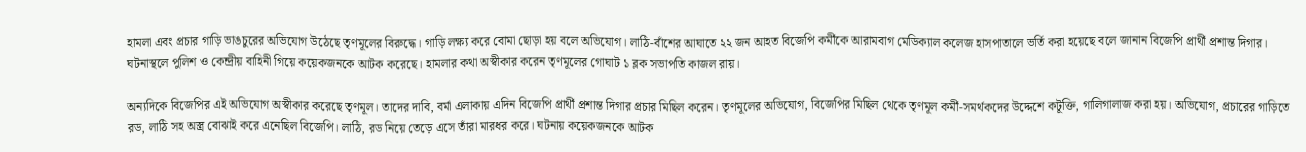হামলা এবং প্রচার গাড়ি ভাঙচুরের অভিযোগ উঠেছে তৃণমূলের বিরুদ্ধে। গাড়ি লক্ষ্য করে বোমা ছোড়া হয় বলে অভিযোগ। লাঠি-বাঁশের আঘাতে ২২ জন আহত বিজেপি কর্মীকে আরামবাগ মেডিক্যাল কলেজ হাসপাতালে ভর্তি করা হয়েছে বলে জানান বিজেপি প্রার্থী প্রশান্ত দিগার। ঘটনাস্থলে পুলিশ ও কেন্দ্রীয় বাহিনী গিয়ে কয়েকজনকে আটক করেছে। হামলার কথা অস্বীকার করেন তৃণমূলের গোঘাট ১ ব্লক সভাপতি কাজল রায়।

অন্যদিকে বিজেপির এই অভিযোগ অস্বীকার করেছে তৃণমূল। তাদের দাবি, বর্মা এলাকায় এদিন বিজেপি প্রার্থী প্রশান্ত দিগার প্রচার মিছিল করেন। তৃণমূলের অভিযোগ, বিজেপির মিছিল থেকে তৃণমূল কর্মী-সমর্থকদের উদ্দেশে কটূক্তি, গালিগালাজ করা হয়। অভিযোগ, প্রচারের গাড়িতে রড, লাঠি সহ অস্ত্র বোঝাই করে এনেছিল বিজেপি। লাঠি, রড নিয়ে তেড়ে এসে তাঁরা মারধর করে। ঘটনায় কয়েকজনকে আটক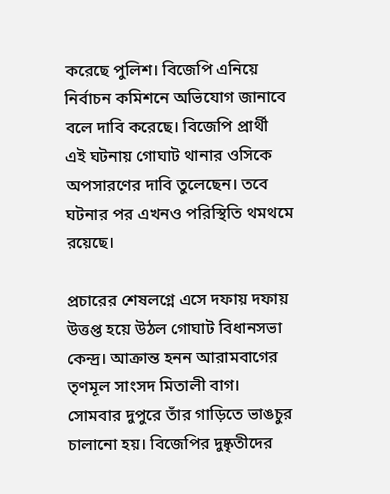করেছে পুলিশ। বিজেপি এনিয়ে নির্বাচন কমিশনে অভিযোগ জানাবে বলে দাবি করেছে। বিজেপি প্রার্থী এই ঘটনায় গোঘাট থানার ওসিকে অপসারণের দাবি তুলেছেন। তবে ঘটনার পর এখনও পরিস্থিতি থমথমে রয়েছে।

প্রচারের শেষলগ্নে এসে দফায় দফায় উত্তপ্ত হয়ে উঠল গোঘাট বিধানসভা কেন্দ্র। আক্রান্ত হনন আরামবাগের তৃণমূল সাংসদ মিতালী বাগ। সোমবার দুপুরে তাঁর গাড়িতে ভাঙচুর চালানো হয়। বিজেপির দুষ্কৃতীদের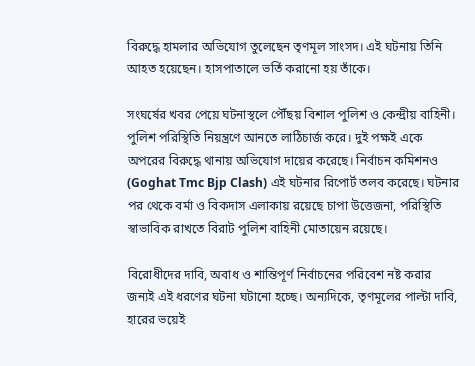বিরুদ্ধে হামলার অভিযোগ তুলেছেন তৃণমূল সাংসদ। এই ঘটনায় তিনি আহত হয়েছেন। হাসপাতালে ভর্তি করানো হয় তাঁকে।

সংঘর্ষের খবর পেয়ে ঘটনাস্থলে পৌঁছয় বিশাল পুলিশ ও কেন্দ্রীয় বাহিনী। পুলিশ পরিস্থিতি নিয়ন্ত্রণে আনতে লাঠিচার্জ করে। দুই পক্ষই একে অপরের বিরুদ্ধে থানায় অভিযোগ দায়ের করেছে। নির্বাচন কমিশনও (Goghat Tmc Bjp Clash) এই ঘটনার রিপোর্ট তলব করেছে। ঘটনার পর থেকে বর্মা ও বিকদাস এলাকায় রয়েছে চাপা উত্তেজনা, পরিস্থিতি স্বাভাবিক রাখতে বিরাট পুলিশ বাহিনী মোতায়েন রয়েছে।

বিরোধীদের দাবি, অবাধ ও শান্তিপূর্ণ নির্বাচনের পরিবেশ নষ্ট করার জন্যই এই ধরণের ঘটনা ঘটানো হচ্ছে। অন্যদিকে, তৃণমূলের পাল্টা দাবি, হারের ভয়েই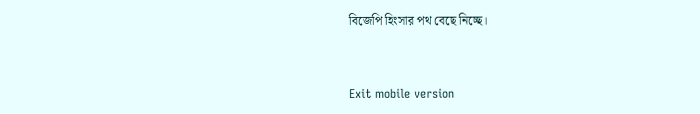বিজেপি হিংসার পথ বেছে নিচ্ছে।


Exit mobile version